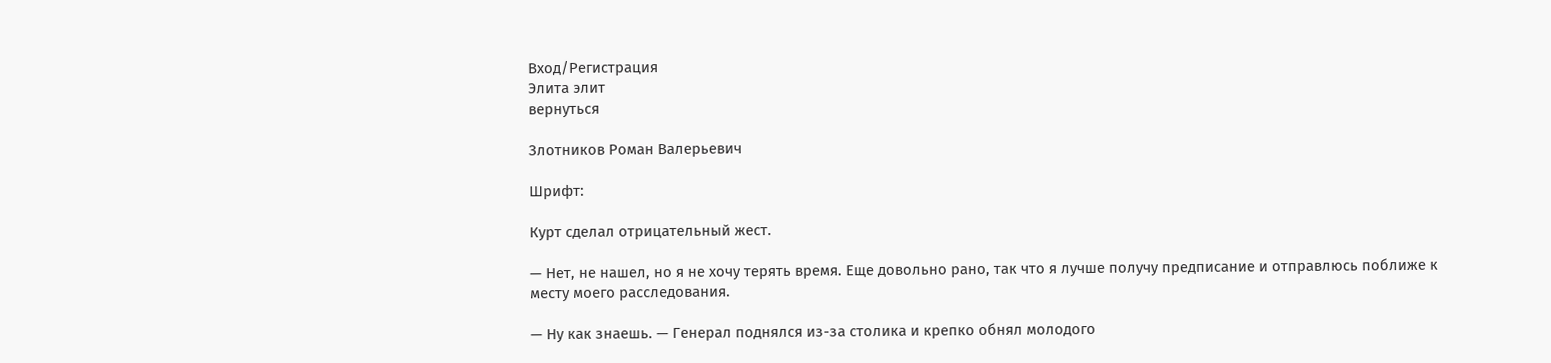Вход/Регистрация
Элита элит
вернуться

Злотников Роман Валерьевич

Шрифт:

Курт сделал отрицательный жест.

— Нет, не нашел, но я не хочу терять время. Еще довольно рано, так что я лучше получу предписание и отправлюсь поближе к месту моего расследования.

— Ну как знаешь. — Генерал поднялся из-за столика и крепко обнял молодого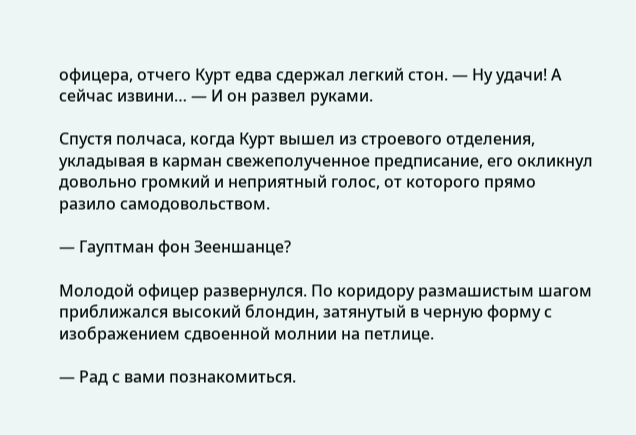офицера, отчего Курт едва сдержал легкий стон. — Ну удачи! А сейчас извини… — И он развел руками.

Спустя полчаса, когда Курт вышел из строевого отделения, укладывая в карман свежеполученное предписание, его окликнул довольно громкий и неприятный голос, от которого прямо разило самодовольством.

— Гауптман фон Зееншанце?

Молодой офицер развернулся. По коридору размашистым шагом приближался высокий блондин, затянутый в черную форму с изображением сдвоенной молнии на петлице.

— Рад с вами познакомиться.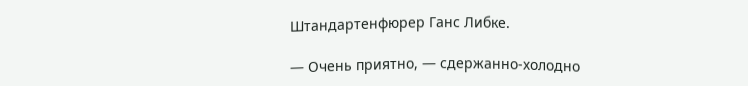Штандартенфюрер Ганс Либке.

— Очень приятно, — сдержанно-холодно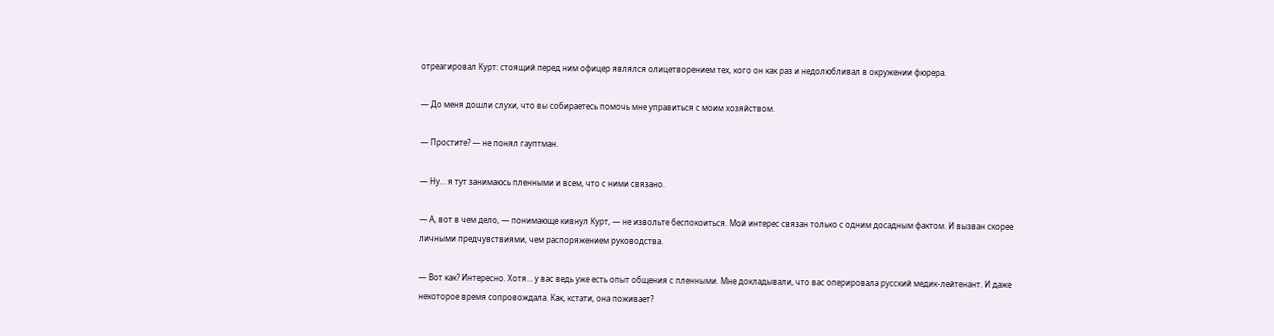отреагировал Курт: стоящий перед ним офицер являлся олицетворением тех, кого он как раз и недолюбливал в окружении фюрера.

— До меня дошли слухи, что вы собираетесь помочь мне управиться с моим хозяйством.

— Простите? — не понял гауптман.

— Ну… я тут занимаюсь пленными и всем, что с ними связано.

— А, вот в чем дело, — понимающе кивнул Курт, — не извольте беспокоиться. Мой интерес связан только с одним досадным фактом. И вызван скорее личными предчувствиями, чем распоряжением руководства.

— Вот как? Интересно. Хотя… у вас ведь уже есть опыт общения с пленными. Мне докладывали, что вас оперировала русский медик-лейтенант. И даже некоторое время сопровождала. Как, кстати, она поживает?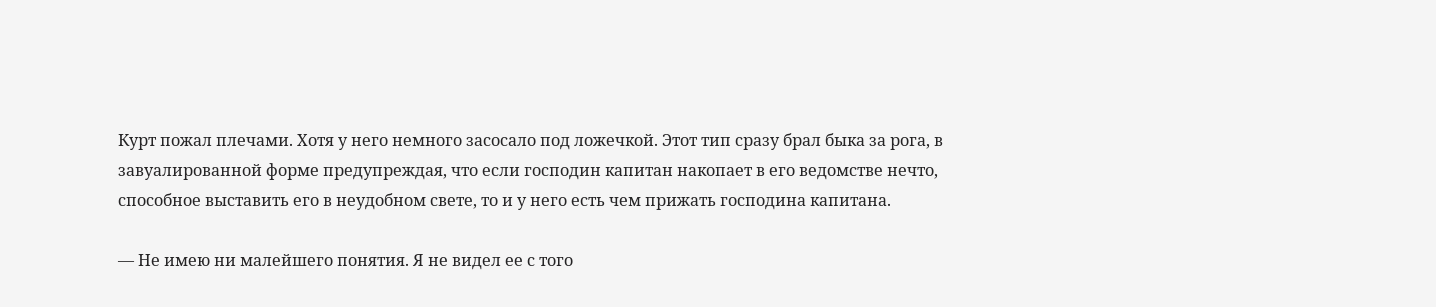Курт пожал плечами. Хотя у него немного засосало под ложечкой. Этот тип сразу брал быка за рога, в завуалированной форме предупреждая, что если господин капитан накопает в его ведомстве нечто, способное выставить его в неудобном свете, то и у него есть чем прижать господина капитана.

— Не имею ни малейшего понятия. Я не видел ее с того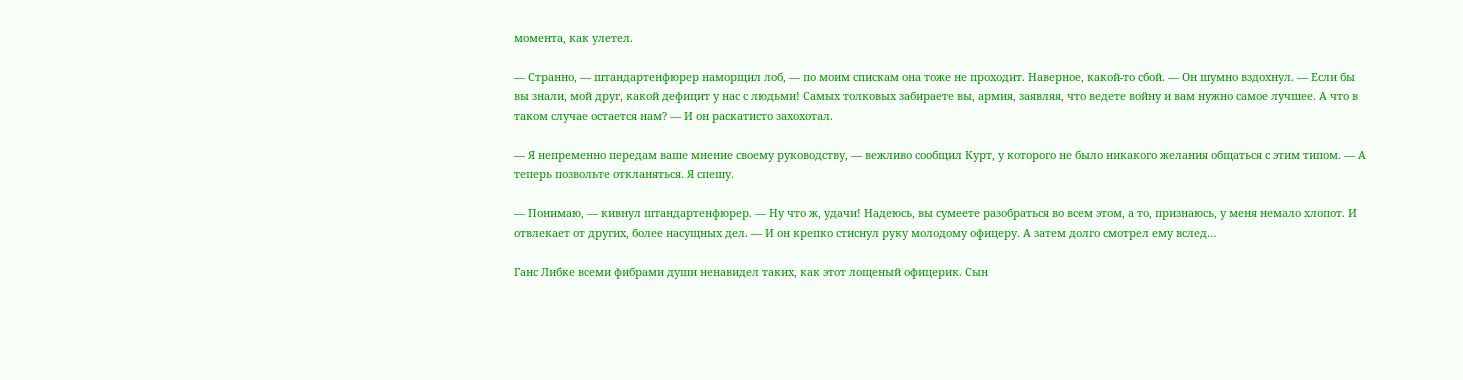момента, как улетел.

— Странно, — штандартенфюрер наморщил лоб, — по моим спискам она тоже не проходит. Наверное, какой-то сбой. — Он шумно вздохнул. — Если бы вы знали, мой друг, какой дефицит у нас с людьми! Самых толковых забираете вы, армия, заявляя, что ведете войну и вам нужно самое лучшее. А что в таком случае остается нам? — И он раскатисто захохотал.

— Я непременно передам ваше мнение своему руководству, — вежливо сообщил Курт, у которого не было никакого желания общаться с этим типом. — А теперь позвольте откланяться. Я спешу.

— Понимаю, — кивнул штандартенфюрер. — Ну что ж, удачи! Надеюсь, вы сумеете разобраться во всем этом, а то, признаюсь, у меня немало хлопот. И отвлекает от других, более насущных дел. — И он крепко стиснул руку молодому офицеру. А затем долго смотрел ему вслед…

Ганс Либке всеми фибрами души ненавидел таких, как этот лощеный офицерик. Сын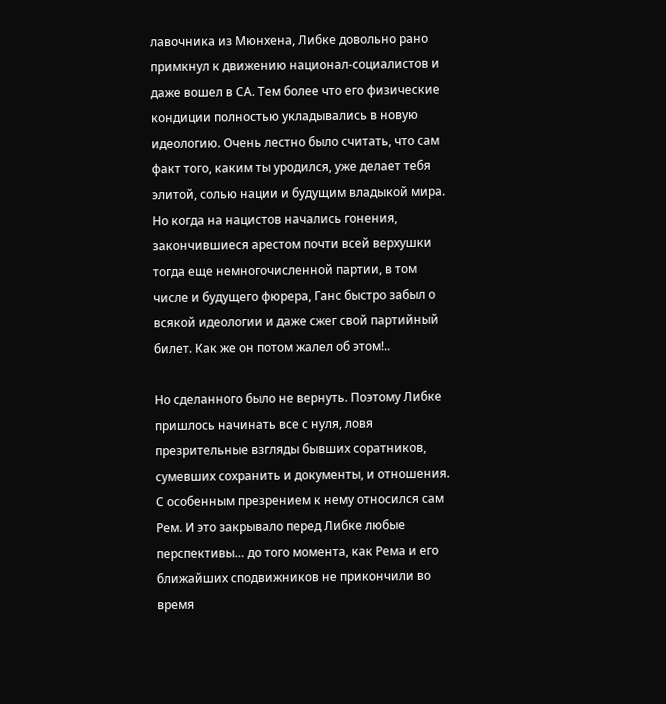лавочника из Мюнхена, Либке довольно рано примкнул к движению национал-социалистов и даже вошел в СА. Тем более что его физические кондиции полностью укладывались в новую идеологию. Очень лестно было считать, что сам факт того, каким ты уродился, уже делает тебя элитой, солью нации и будущим владыкой мира. Но когда на нацистов начались гонения, закончившиеся арестом почти всей верхушки тогда еще немногочисленной партии, в том числе и будущего фюрера, Ганс быстро забыл о всякой идеологии и даже сжег свой партийный билет. Как же он потом жалел об этом!..

Но сделанного было не вернуть. Поэтому Либке пришлось начинать все с нуля, ловя презрительные взгляды бывших соратников, сумевших сохранить и документы, и отношения. С особенным презрением к нему относился сам Рем. И это закрывало перед Либке любые перспективы… до того момента, как Рема и его ближайших сподвижников не прикончили во время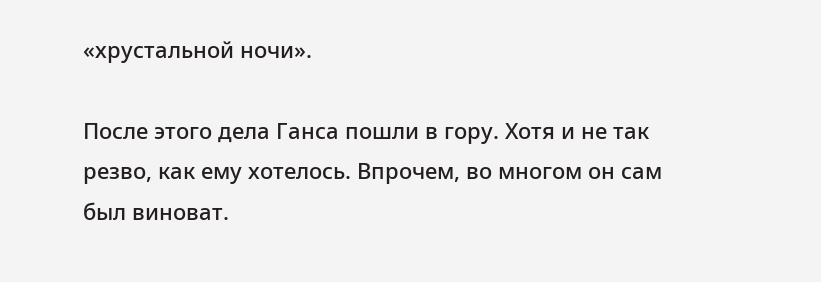«хрустальной ночи».

После этого дела Ганса пошли в гору. Хотя и не так резво, как ему хотелось. Впрочем, во многом он сам был виноват.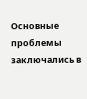Основные проблемы заключались в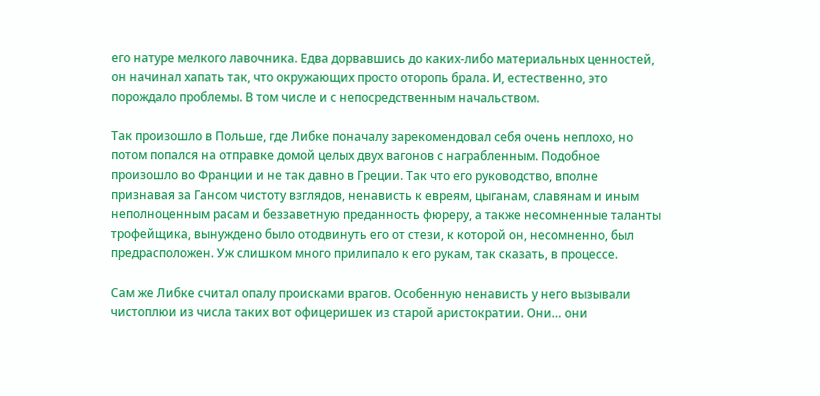его натуре мелкого лавочника. Едва дорвавшись до каких-либо материальных ценностей, он начинал хапать так, что окружающих просто оторопь брала. И, естественно, это порождало проблемы. В том числе и с непосредственным начальством.

Так произошло в Польше, где Либке поначалу зарекомендовал себя очень неплохо, но потом попался на отправке домой целых двух вагонов с награбленным. Подобное произошло во Франции и не так давно в Греции. Так что его руководство, вполне признавая за Гансом чистоту взглядов, ненависть к евреям, цыганам, славянам и иным неполноценным расам и беззаветную преданность фюреру, а также несомненные таланты трофейщика, вынуждено было отодвинуть его от стези, к которой он, несомненно, был предрасположен. Уж слишком много прилипало к его рукам, так сказать, в процессе.

Сам же Либке считал опалу происками врагов. Особенную ненависть у него вызывали чистоплюи из числа таких вот офицеришек из старой аристократии. Они… они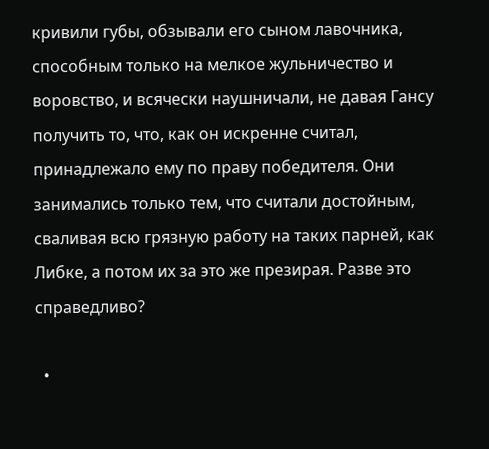кривили губы, обзывали его сыном лавочника, способным только на мелкое жульничество и воровство, и всячески наушничали, не давая Гансу получить то, что, как он искренне считал, принадлежало ему по праву победителя. Они занимались только тем, что считали достойным, сваливая всю грязную работу на таких парней, как Либке, а потом их за это же презирая. Разве это справедливо?

  •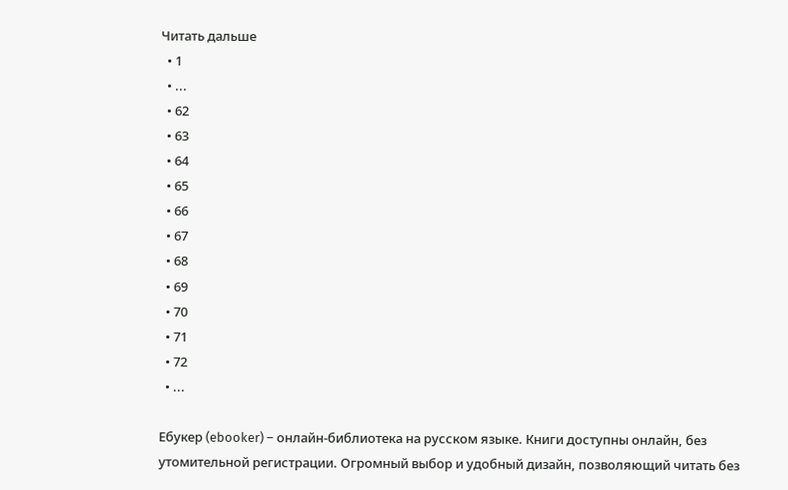Читать дальше
  • 1
  • ...
  • 62
  • 63
  • 64
  • 65
  • 66
  • 67
  • 68
  • 69
  • 70
  • 71
  • 72
  • ...

Ебукер (ebooker) – онлайн-библиотека на русском языке. Книги доступны онлайн, без утомительной регистрации. Огромный выбор и удобный дизайн, позволяющий читать без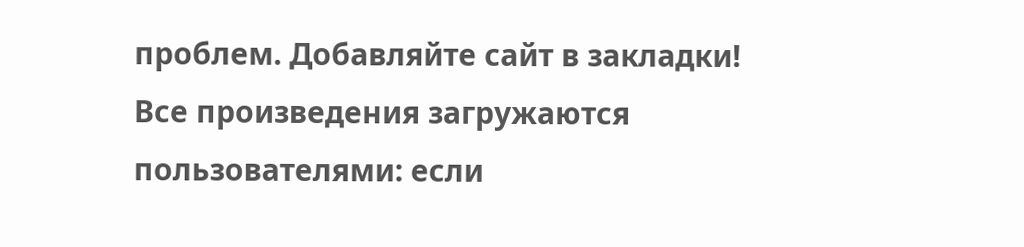проблем. Добавляйте сайт в закладки! Все произведения загружаются пользователями: если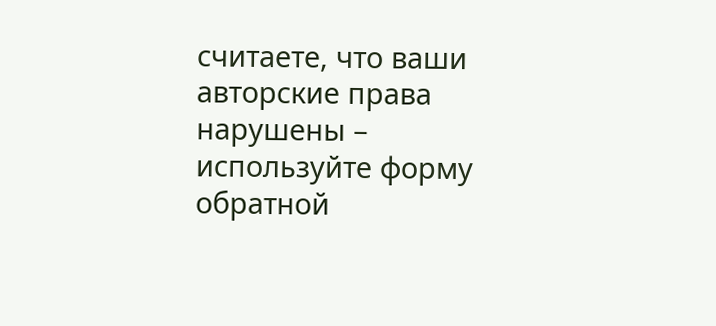считаете, что ваши авторские права нарушены – используйте форму обратной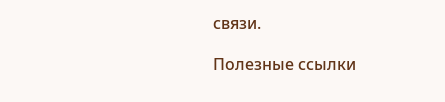связи.

Полезные ссылки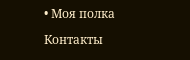• Моя полка

Контакты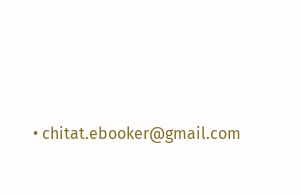• chitat.ebooker@gmail.com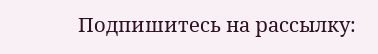Подпишитесь на рассылку: